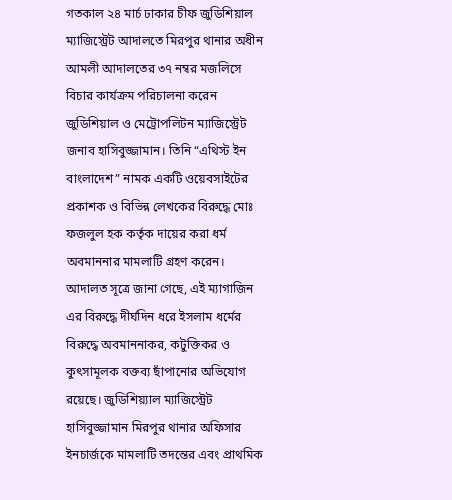গতকাল ২৪ মার্চ ঢাকার চীফ জুডিশিয়াল ম্যাজিস্ট্রেট আদালতে মিরপুর থানার অধীন আমলী আদালতের ৩৭ নম্বর মজলিসে বিচার কার্যক্রম পরিচালনা করেন জুডিশিয়াল ও মেট্রোপলিটন ম্যাজিস্ট্রেট জনাব হাসিবুজ্জামান। তিনি “এথিস্ট ইন বাংলাদেশ” নামক একটি ওয়েবসাইটের প্রকাশক ও বিভিন্ন লেখকের বিরুদ্ধে মোঃ ফজলুল হক কর্তৃক দায়ের করা ধর্ম অবমাননার মামলাটি গ্রহণ করেন।
আদালত সূত্রে জানা গেছে, এই ম্যাগাজিন এর বিরুদ্ধে দীর্ঘদিন ধরে ইসলাম ধর্মের বিরুদ্ধে অবমাননাকর, কটুক্তিকর ও কুৎসামূলক বক্তব্য ছাঁপানোর অভিযোগ রয়েছে। জুডিশিয়্যাল ম্যাজিস্ট্রেট হাসিবুজ্জামান মিরপুর থানার অফিসার ইনচার্জকে মামলাটি তদন্তের এবং প্রাথমিক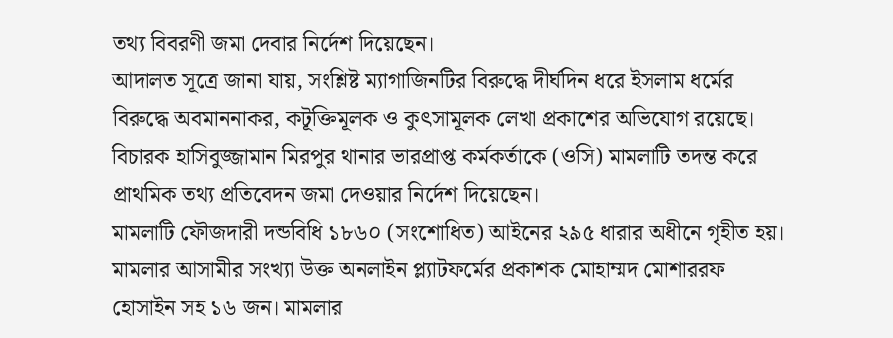তথ্য বিবরণী জমা দেবার নির্দেশ দিয়েছেন।
আদালত সূত্রে জানা যায়, সংশ্লিষ্ট ম্যাগাজিনটির বিরুদ্ধে দীর্ঘদিন ধরে ইসলাম ধর্মের বিরুদ্ধে অবমাননাকর, কটূক্তিমূলক ও কুৎসামূলক লেখা প্রকাশের অভিযোগ রয়েছে। বিচারক হাসিবুজ্জামান মিরপুর থানার ভারপ্রাপ্ত কর্মকর্তাকে (ওসি) মামলাটি তদন্ত করে প্রাথমিক তথ্য প্রতিবেদন জমা দেওয়ার নির্দেশ দিয়েছেন।
মামলাটি ফৌজদারী দন্ডবিধি ১৮৬০ (সংশোধিত) আইনের ২৯৫ ধারার অধীনে গৃহীত হয়। মামলার আসামীর সংখ্যা উক্ত অনলাইন প্ল্যাটফর্মের প্রকাশক মোহাম্মদ মোশাররফ হোসাইন সহ ১৬ জন। মামলার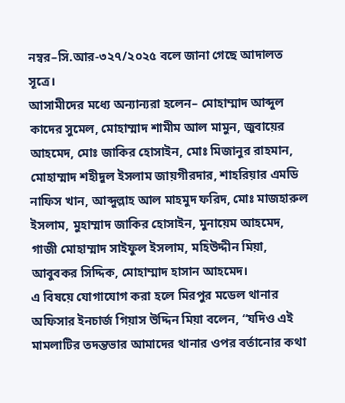নম্বর–সি.আর-৩২৭/২০২৫ বলে জানা গেছে আদালত সূত্রে।
আসামীদের মধ্যে অন্যান্যরা হলেন– মোহাম্মাদ আব্দুল কাদের সুমেল, মোহাম্মাদ শামীম আল মামুন, জুবায়ের আহমেদ, মোঃ জাকির হোসাইন, মোঃ মিজানুর রাহমান, মোহাম্মাদ শহীদুল ইসলাম জায়গীরদার, শাহরিয়ার এমডি নাফিস খান, আব্দুল্লাহ আল মাহমুদ ফরিদ, মোঃ মাজহারুল ইসলাম, মুহাম্মাদ জাকির হোসাইন, মুনায়েম আহমেদ, গাজী মোহাম্মাদ সাইফুল ইসলাম, মহিউদ্দীন মিয়া, আবুবকর সিদ্দিক, মোহাম্মাদ হাসান আহমেদ।
এ বিষয়ে যোগাযোগ করা হলে মিরপুর মডেল থানার অফিসার ইনচার্জ গিয়াস উদ্দিন মিয়া বলেন, “যদিও এই মামলাটির তদন্তভার আমাদের থানার ওপর বর্তানোর কথা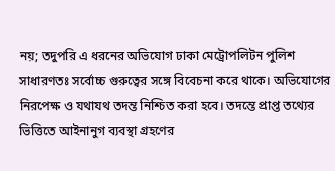নয়; তদুপরি এ ধরনের অভিযোগ ঢাকা মেট্রোপলিটন পুলিশ সাধারণতঃ সর্বোচ্চ গুরুত্বের সঙ্গে বিবেচনা করে থাকে। অভিযোগের নিরপেক্ষ ও যথাযথ তদন্ত নিশ্চিত করা হবে। তদন্তে প্রাপ্ত তথ্যের ভিত্তিতে আইনানুগ ব্যবস্থা গ্রহণের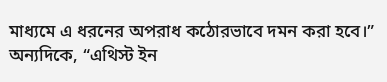মাধ্যমে এ ধরনের অপরাধ কঠোরভাবে দমন করা হবে।”
অন্যদিকে, “এথিস্ট ইন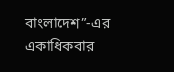বাংলাদেশ”-এর একাধিকবার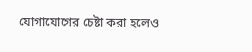যোগাযোগের চেষ্টা করা হলেও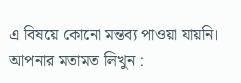এ বিষয়ে কোনো মন্তব্য পাওয়া যায়নি।
আপনার মতামত লিখুন :